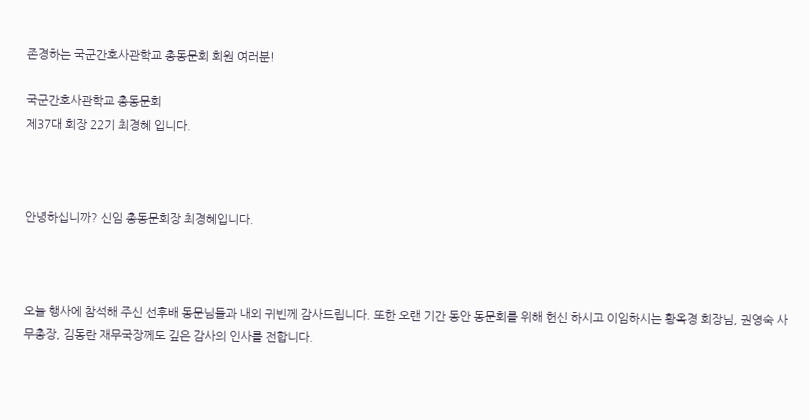존경하는 국군간호사관학교 총동문회 회원 여러분!

국군간호사관학교 총동문회
제37대 회장 22기 최경혜 입니다.



안녕하십니까? 신임 총동문회장 최경혜입니다.



오늘 행사에 참석해 주신 선후배 동문님들과 내외 귀빈께 감사드립니다. 또한 오랜 기간 동안 동문회를 위해 헌신 하시고 이임하시는 황옥경 회장님, 권영숙 사무총장, 김동란 재무국장께도 깊은 감사의 인사를 전합니다.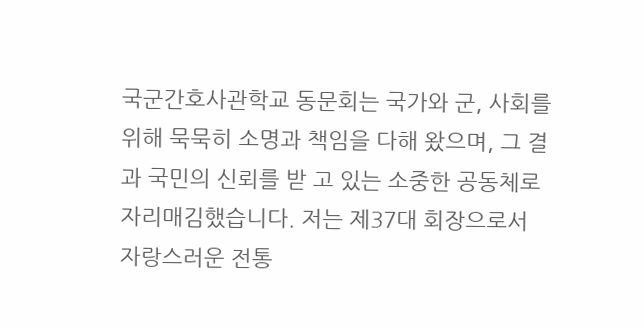국군간호사관학교 동문회는 국가와 군, 사회를 위해 묵묵히 소명과 책임을 다해 왔으며, 그 결과 국민의 신뢰를 받 고 있는 소중한 공동체로 자리매김했습니다. 저는 제37대 회장으로서 자랑스러운 전통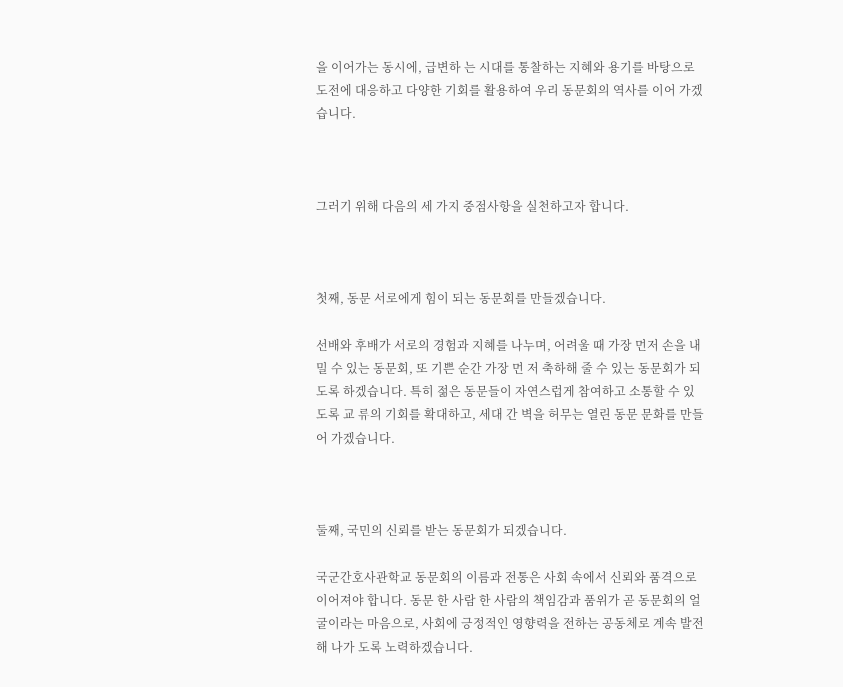을 이어가는 동시에, 급변하 는 시대를 통찰하는 지혜와 용기를 바탕으로 도전에 대응하고 다양한 기회를 활용하여 우리 동문회의 역사를 이어 가겠습니다.



그러기 위해 다음의 세 가지 중점사항을 실천하고자 합니다.



첫째, 동문 서로에게 힘이 되는 동문회를 만들겠습니다.

선배와 후배가 서로의 경험과 지혜를 나누며, 어려울 때 가장 먼저 손을 내밀 수 있는 동문회, 또 기쁜 순간 가장 먼 저 축하해 줄 수 있는 동문회가 되도록 하겠습니다. 특히 젊은 동문들이 자연스럽게 참여하고 소통할 수 있도록 교 류의 기회를 확대하고, 세대 간 벽을 허무는 열린 동문 문화를 만들어 가겠습니다.



둘째, 국민의 신뢰를 받는 동문회가 되겠습니다.

국군간호사관학교 동문회의 이름과 전통은 사회 속에서 신뢰와 품격으로 이어져야 합니다. 동문 한 사람 한 사람의 책임감과 품위가 곧 동문회의 얼굴이라는 마음으로, 사회에 긍정적인 영향력을 전하는 공동체로 계속 발전해 나가 도록 노력하겠습니다.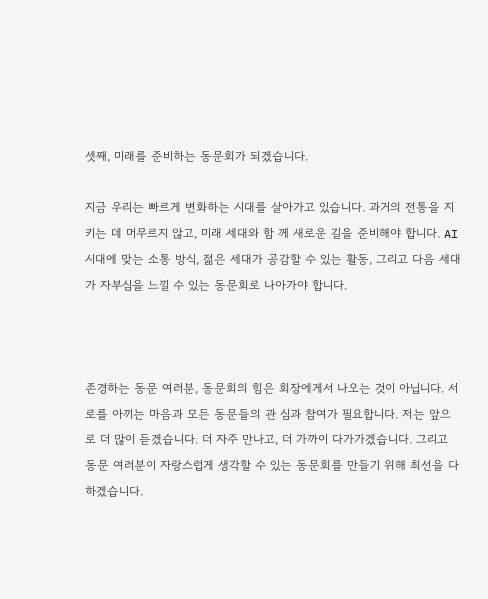셋째, 미래를 준비하는 동문회가 되겠습니다.

지금 우리는 빠르게 변화하는 시대를 살아가고 있습니다. 과거의 전통을 지키는 데 머무르지 않고, 미래 세대와 함 께 새로운 길을 준비해야 합니다. AI 시대에 맞는 소통 방식, 젊은 세대가 공감할 수 있는 활동, 그리고 다음 세대가 자부심을 느낄 수 있는 동문회로 나아가야 합니다.



존경하는 동문 여러분, 동문회의 힘은 회장에게서 나오는 것이 아닙니다. 서로를 아끼는 마음과 모든 동문들의 관 심과 참여가 필요합니다. 저는 앞으로 더 많이 듣겠습니다. 더 자주 만나고, 더 가까이 다가가겠습니다. 그리고 동문 여러분이 자랑스럽게 생각할 수 있는 동문회를 만들기 위해 최선을 다하겠습니다.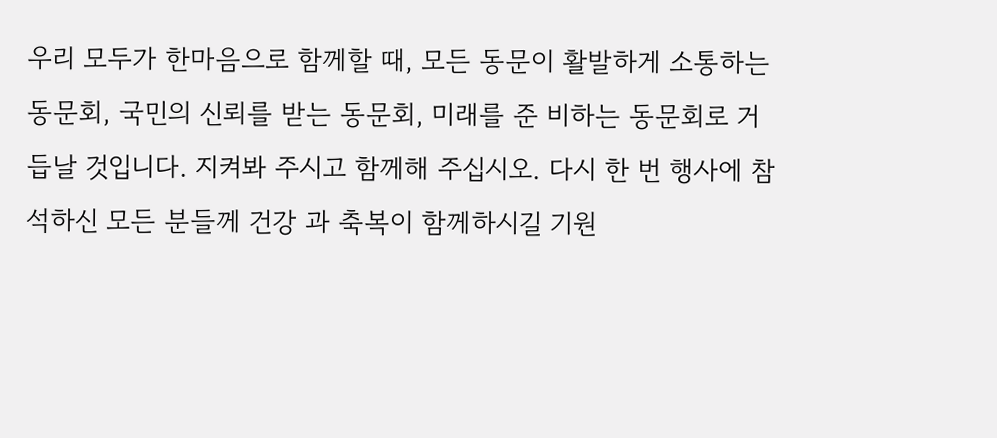우리 모두가 한마음으로 함께할 때, 모든 동문이 활발하게 소통하는 동문회, 국민의 신뢰를 받는 동문회, 미래를 준 비하는 동문회로 거듭날 것입니다. 지켜봐 주시고 함께해 주십시오. 다시 한 번 행사에 참석하신 모든 분들께 건강 과 축복이 함께하시길 기원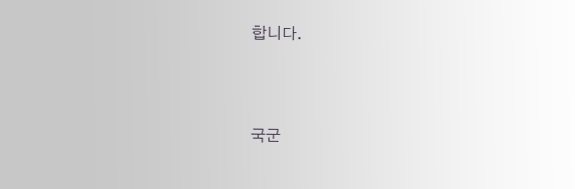합니다.



국군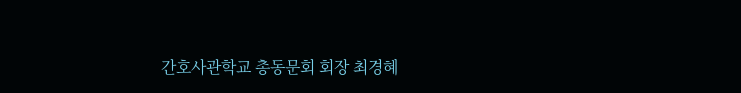간호사관학교 총동문회 회장 최경혜